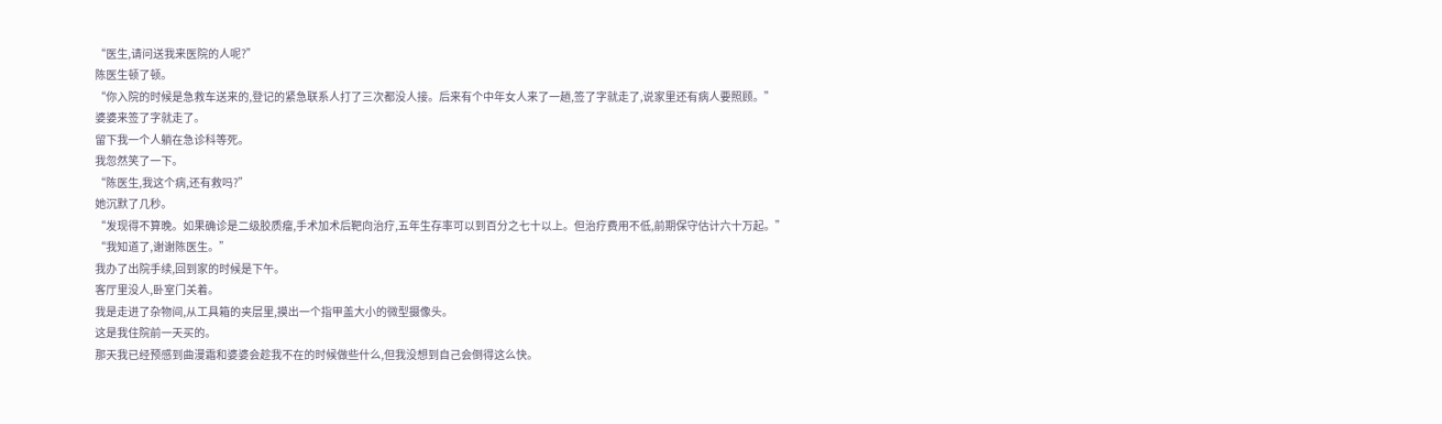“医生,请问送我来医院的人呢?”
陈医生顿了顿。
“你入院的时候是急救车送来的,登记的紧急联系人打了三次都没人接。后来有个中年女人来了一趟,签了字就走了,说家里还有病人要照顾。”
婆婆来签了字就走了。
留下我一个人躺在急诊科等死。
我忽然笑了一下。
“陈医生,我这个病,还有救吗?”
她沉默了几秒。
“发现得不算晚。如果确诊是二级胶质瘤,手术加术后靶向治疗,五年生存率可以到百分之七十以上。但治疗费用不低,前期保守估计六十万起。”
“我知道了,谢谢陈医生。”
我办了出院手续,回到家的时候是下午。
客厅里没人,卧室门关着。
我是走进了杂物间,从工具箱的夹层里,摸出一个指甲盖大小的微型摄像头。
这是我住院前一天买的。
那天我已经预感到曲漫霜和婆婆会趁我不在的时候做些什么,但我没想到自己会倒得这么快。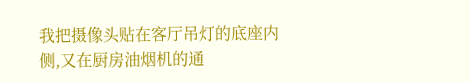我把摄像头贴在客厅吊灯的底座内侧,又在厨房油烟机的通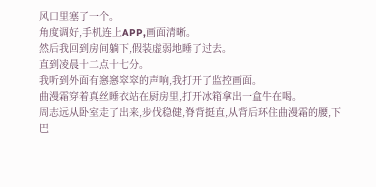风口里塞了一个。
角度调好,手机连上APP,画面清晰。
然后我回到房间躺下,假装虚弱地睡了过去。
直到凌晨十二点十七分。
我听到外面有窸窸窣窣的声响,我打开了监控画面。
曲漫霜穿着真丝睡衣站在厨房里,打开冰箱拿出一盒牛在喝。
周志远从卧室走了出来,步伐稳健,脊背挺直,从背后环住曲漫霜的腰,下巴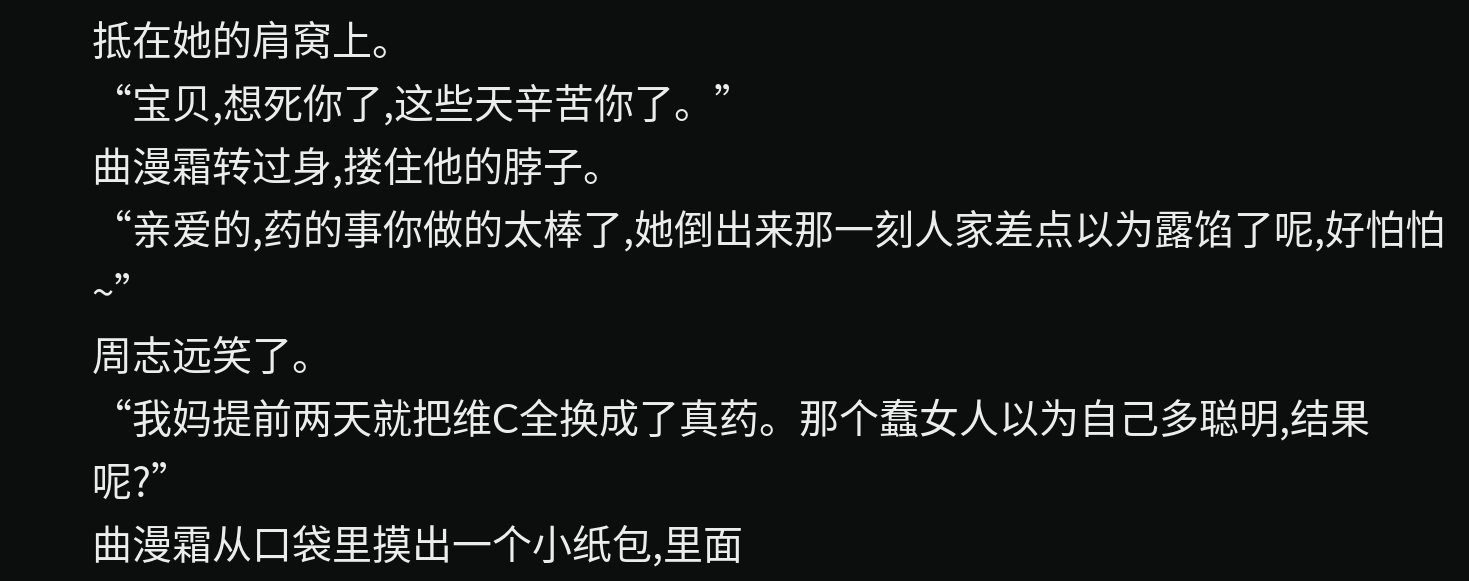抵在她的肩窝上。
“宝贝,想死你了,这些天辛苦你了。”
曲漫霜转过身,搂住他的脖子。
“亲爱的,药的事你做的太棒了,她倒出来那一刻人家差点以为露馅了呢,好怕怕~”
周志远笑了。
“我妈提前两天就把维C全换成了真药。那个蠢女人以为自己多聪明,结果呢?”
曲漫霜从口袋里摸出一个小纸包,里面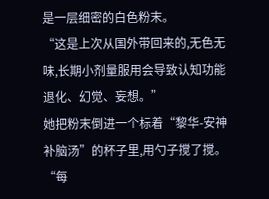是一层细密的白色粉末。
“这是上次从国外带回来的,无色无味,长期小剂量服用会导致认知功能退化、幻觉、妄想。”
她把粉末倒进一个标着“黎华-安神补脑汤”的杯子里,用勺子搅了搅。
“每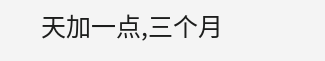天加一点,三个月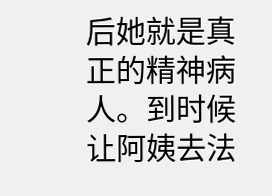后她就是真正的精神病人。到时候让阿姨去法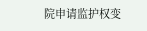院申请监护权变